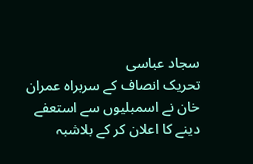سجاد عباسی
تحریک انصاف کے سربراہ عمران خان نے اسمبلیوں سے استعفے دینے کا اعلان کر کے بلاشبہ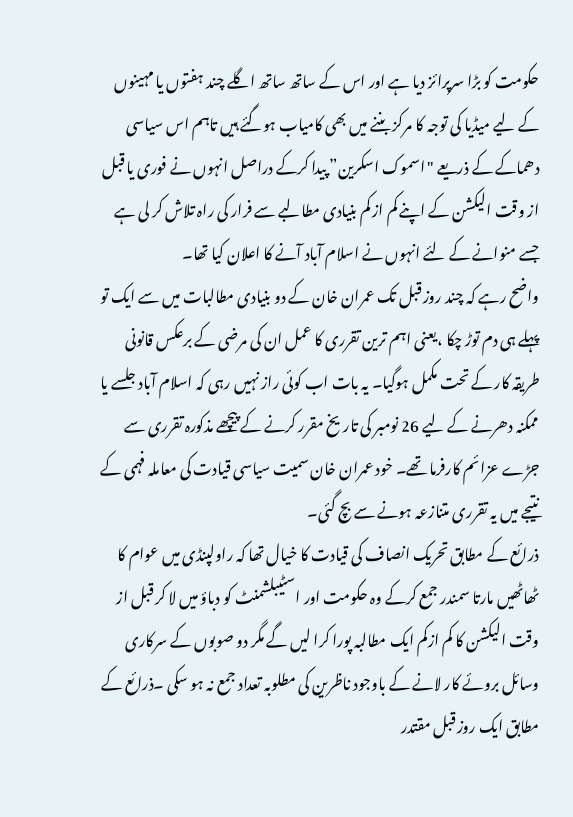حکومت کو بڑا سرپرائز دیا ہے اور اس کے ساتھ ساتھ اگلے چند ہفتوں یا مہینوں کے لیے میڈیا کی توجہ کا مرکز بننے میں بھی کامیاب ہوگئے ہیں تاہم اس سیاسی دھماکے کے ذریعے "اسموک اسکرین” پیدا کرکے دراصل انہوں نے فوری یا قبل از وقت الیکشن کے اپنے کم از کم بنیادی مطالبے سے فرار کی راہ تلاش کر لی ہے جسے منوانے کے لئے انہوں نے اسلام آباد آنے کا اعلان کیا تھا۔
واضح رہے کہ چند روز قبل تک عمران خان کے دو بنیادی مطالبات میں سے ایک تو پہلے ہی دم توڑ چکا ،یعنی اہم ترین تقرری کا عمل ان کی مرضی کے برعکس قانونی طریقہ کار کے تحت مکمل ہوگیا۔ یہ بات اب کوئی راز نہیں رہی کہ اسلام آباد جلسے یا ممکنہ دھرنے کے لیے 26 نومبر کی تاریخ مقرر کرنے کے پیچھے مذکورہ تقرری سے جڑے عزائم کارفرما تھے۔ خود عمران خان سمیت سیاسی قیادت کی معاملہ فہمی کے نتیجے میں یہ تقرری متنازعہ ہونے سے بچ گئی۔
ذرائع کے مطابق تحریک انصاف کی قیادت کا خیال تھا کہ راولپنڈی میں عوام کا ٹھاٹھیں مارتا سمندر جمع کرکے وہ حکومت اور اسٹیبلشمنٹ کو دباؤ میں لا کر قبل از وقت الیکشن کا کم ازکم ایک مطالبہ پورا کرا لیں گے مگر دو صوبوں کے سرکاری وسائل بروئے کار لانے کے باوجود ناظرین کی مطلوبہ تعداد جمع نہ ہو سکی ۔ذرائع کے مطابق ایک روز قبل مقتدر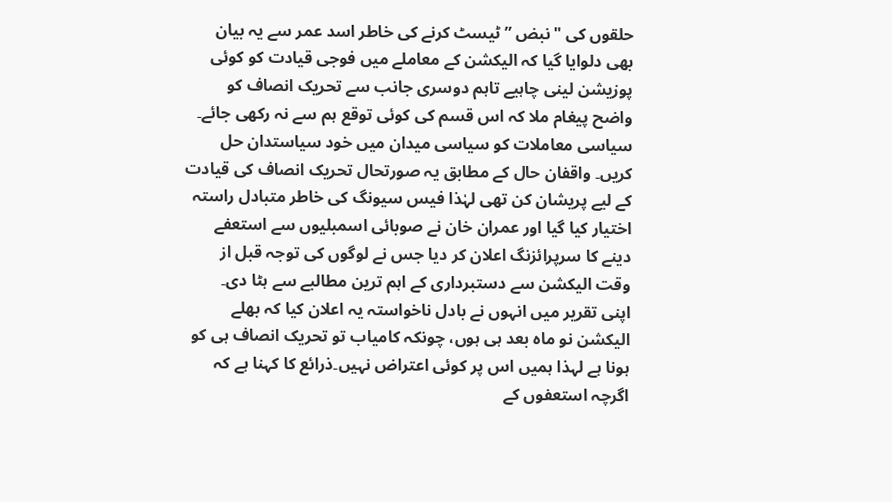حلقوں کی "نبض ” ٹیسٹ کرنے کی خاطر اسد عمر سے یہ بیان بھی دلوایا گیا کہ الیکشن کے معاملے میں فوجی قیادت کو کوئی پوزیشن لینی چاہیے تاہم دوسری جانب سے تحریک انصاف کو واضح پیغام ملا کہ اس قسم کی کوئی توقع ہم سے نہ رکھی جائے۔
سیاسی معاملات کو سیاسی میدان میں خود سیاستدان حل کریں۔ واقفان حال کے مطابق یہ صورتحال تحریک انصاف کی قیادت کے لیے پریشان کن تھی لہٰذا فیس سیونگ کی خاطر متبادل راستہ اختیار کیا گیا اور عمران خان نے صوبائی اسمبلیوں سے استعفے دینے کا سرپرائزنگ اعلان کر دیا جس نے لوگوں کی توجہ قبل از وقت الیکشن سے دستبرداری کے اہم ترین مطالبے سے ہٹا دی۔
اپنی تقریر میں انہوں نے بادل ناخواستہ یہ اعلان کیا کہ بھلے الیکشن نو ماہ بعد ہی ہوں، چونکہ کامیاب تو تحریک انصاف ہی کو ہونا ہے لہذا ہمیں اس پر کوئی اعتراض نہیں۔ذرائع کا کہنا ہے کہ اگرچہ استعفوں کے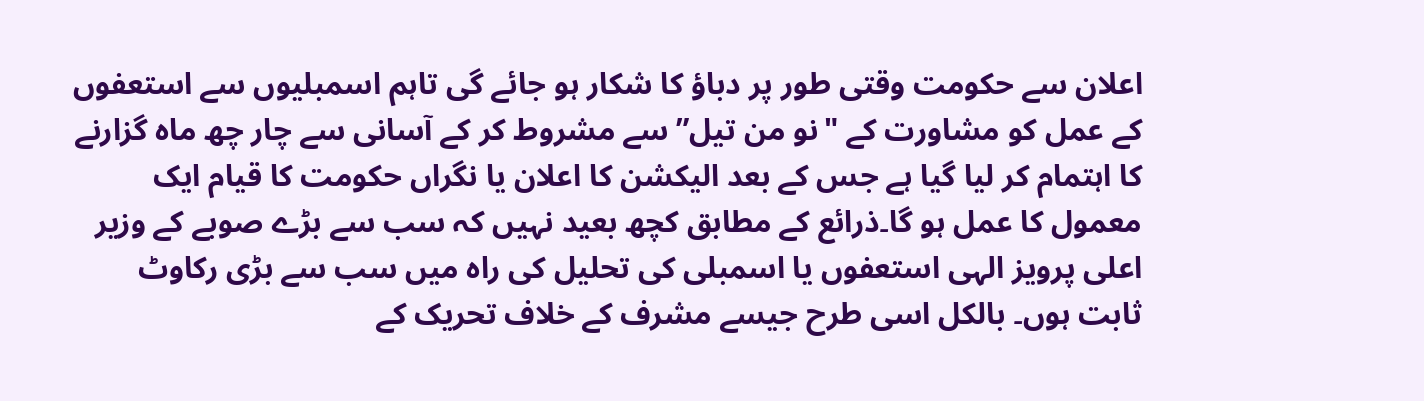اعلان سے حکومت وقتی طور پر دباؤ کا شکار ہو جائے گی تاہم اسمبلیوں سے استعفوں کے عمل کو مشاورت کے "نو من تیل” سے مشروط کر کے آسانی سے چار چھ ماہ گزارنے کا اہتمام کر لیا گیا ہے جس کے بعد الیکشن کا اعلان یا نگراں حکومت کا قیام ایک معمول کا عمل ہو گا۔ذرائع کے مطابق کچھ بعید نہیں کہ سب سے بڑے صوبے کے وزیر اعلی پرویز الہی استعفوں یا اسمبلی کی تحلیل کی راہ میں سب سے بڑی رکاوٹ ثابت ہوں۔ بالکل اسی طرح جیسے مشرف کے خلاف تحریک کے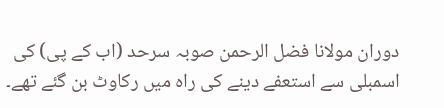دوران مولانا فضل الرحمن صوبہ سرحد (اب کے پی) کی اسمبلی سے استعفے دینے کی راہ میں رکاوٹ بن گئے تھے۔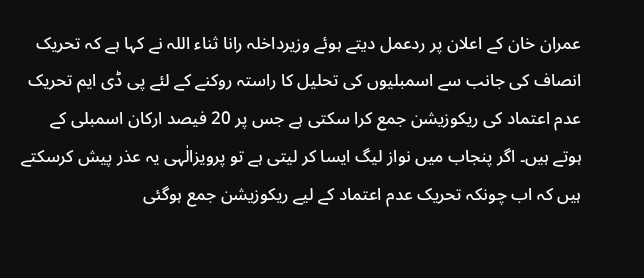عمران خان کے اعلان پر ردعمل دیتے ہوئے وزیرداخلہ رانا ثناء اللہ نے کہا ہے کہ تحریک انصاف کی جانب سے اسمبلیوں کی تحلیل کا راستہ روکنے کے لئے پی ڈی ایم تحریک عدم اعتماد کی ریکوزیشن جمع کرا سکتی ہے جس پر 20 فیصد ارکان اسمبلی کے ہوتے ہیں۔ اگر پنجاب میں نواز لیگ ایسا کر لیتی ہے تو پرویزالٰہی یہ عذر پیش کرسکتے ہیں کہ اب چونکہ تحریک عدم اعتماد کے لیے ریکوزیشن جمع ہوگئی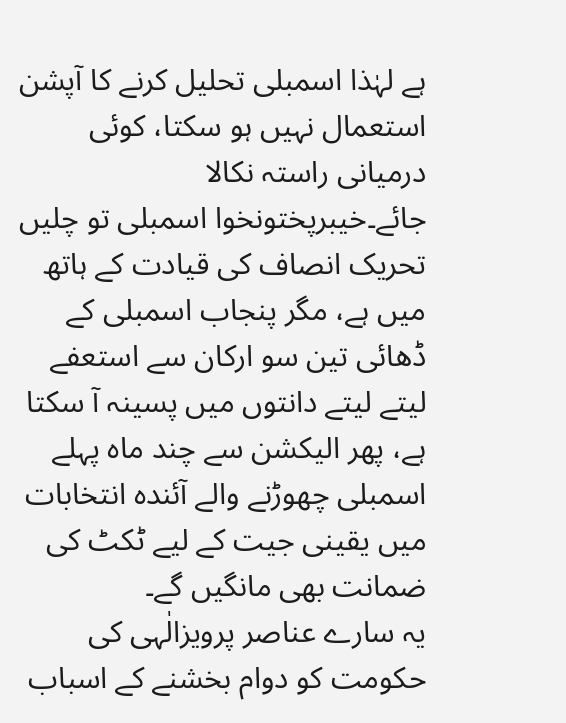ہے لہٰذا اسمبلی تحلیل کرنے کا آپشن استعمال نہیں ہو سکتا، کوئی درمیانی راستہ نکالا جائے۔خیبرپختونخوا اسمبلی تو چلیں تحریک انصاف کی قیادت کے ہاتھ میں ہے، مگر پنجاب اسمبلی کے ڈھائی تین سو ارکان سے استعفے لیتے لیتے دانتوں میں پسینہ آ سکتا ہے، پھر الیکشن سے چند ماہ پہلے اسمبلی چھوڑنے والے آئندہ انتخابات میں یقینی جیت کے لیے ٹکٹ کی ضمانت بھی مانگیں گے۔
یہ سارے عناصر پرویزالٰہی کی حکومت کو دوام بخشنے کے اسباب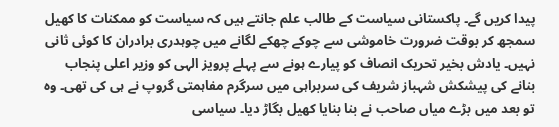پیدا کریں گے۔ پاکستانی سیاست کے طالب علم جانتے ہیں کہ سیاست کو ممکنات کا کھیل سمجھ کر بوقت ضرورت خاموشی سے چوکے چھکے لگانے میں چوہدری برادران کا کوئی ثانی نہیں۔ یادش بخیر تحریک انصاف کو پیارے ہونے سے پہلے پرویز الہی کو وزیر اعلی پنجاب بنانے کی پیشکش شہباز شریف کی سربراہی میں سرگرم مفاہمتی گروپ نے ہی کی تھی۔ وہ تو بعد میں بڑے میاں صاحب نے بنا بنایا کھیل بگاڑ دیا۔ سیاسی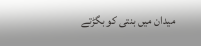میدان میں بنتی کو بگڑتے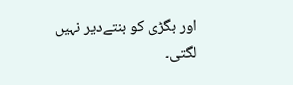اور بگڑی کو بنتےدیر نہیں لگتی۔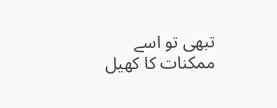تبھی تو اسے ممکنات کا کھیل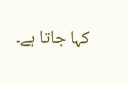کہا جاتا ہے۔